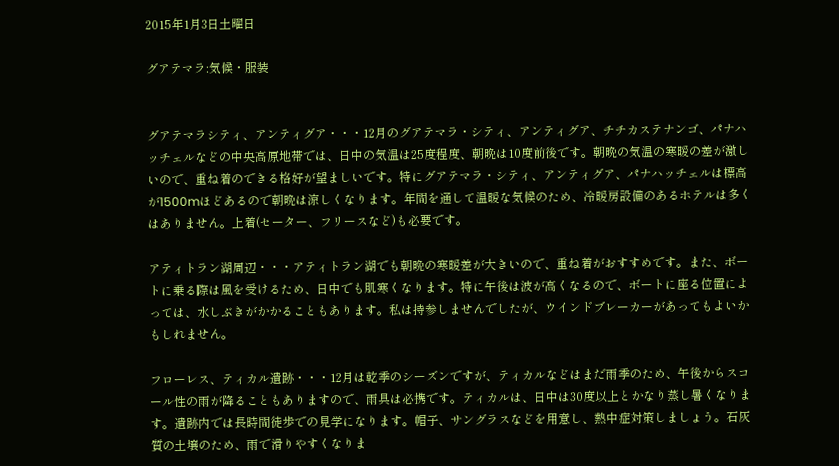2015年1月3日土曜日

グアテマラ:気候・服装


グアテマラシティ、アンティグア・・・12月のグアテマラ・シティ、アンティグア、チチカステナンゴ、パナハッチェルなどの中央高原地帯では、日中の気温は25度程度、朝晩は10度前後です。朝晩の気温の寒暖の差が激しいので、重ね着のできる格好が望ましいです。特にグアテマラ・シティ、アンティグア、パナハッチェルは標高が1500mほどあるので朝晩は涼しくなります。年間を通して温暖な気候のため、冷暖房設備のあるホテルは多くはありません。上着(セーター、フリースなど)も必要です。

アティトラン湖周辺・・・アティトラン湖でも朝晩の寒暖差が大きいので、重ね着がおすすめです。また、ボートに乗る際は風を受けるため、日中でも肌寒くなります。特に午後は波が高くなるので、ボートに座る位置によっては、水しぶきがかかることもあります。私は持参しませんでしたが、ウインドブレーカーがあってもよいかもしれません。

フローレス、ティカル遺跡・・・12月は乾季のシーズンですが、ティカルなどはまだ雨季のため、午後からスコール性の雨が降ることもありますので、雨具は必携です。ティカルは、日中は30度以上とかなり蒸し暑くなります。遺跡内では長時間徒歩での見学になります。帽子、サングラスなどを用意し、熱中症対策しましょう。石灰質の土壌のため、雨で滑りやすくなりま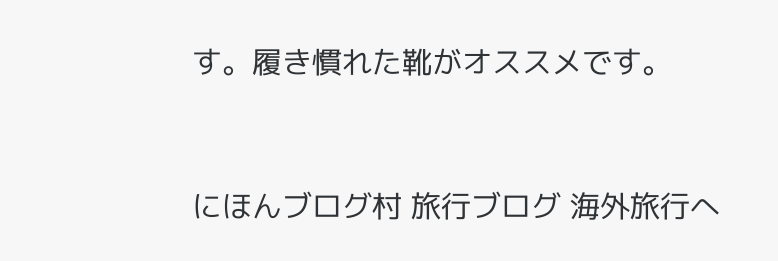す。履き慣れた靴がオススメです。



にほんブログ村 旅行ブログ 海外旅行へ